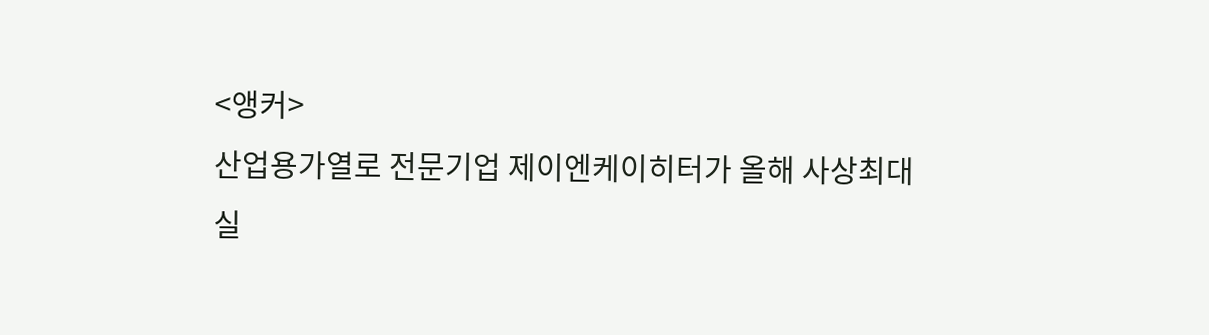<앵커>
산업용가열로 전문기업 제이엔케이히터가 올해 사상최대 실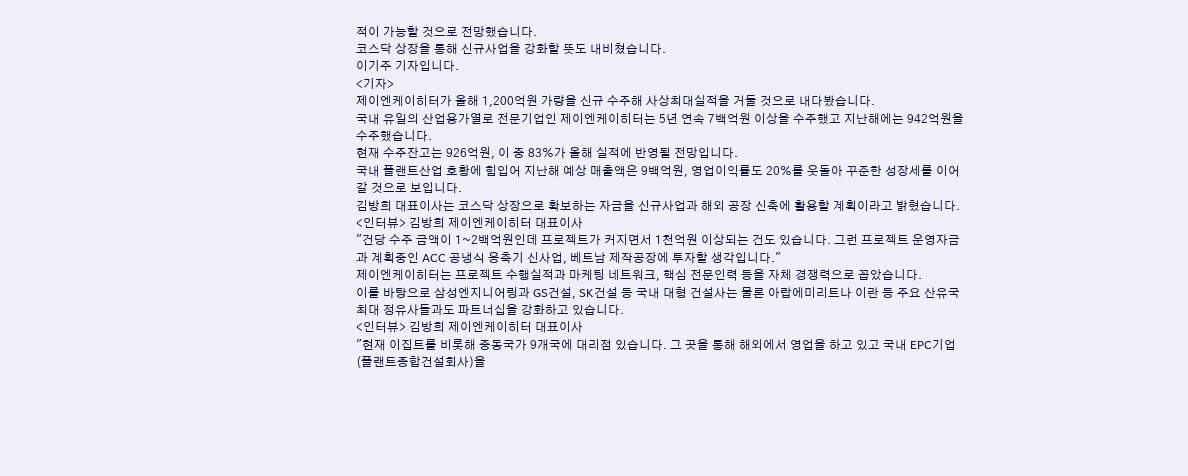적이 가능할 것으로 전망했습니다.
코스닥 상장을 통해 신규사업을 강화할 뜻도 내비쳤습니다.
이기주 기자입니다.
<기자>
제이엔케이히터가 올해 1,200억원 가량을 신규 수주해 사상최대실적을 거둘 것으로 내다봤습니다.
국내 유일의 산업용가열로 전문기업인 제이엔케이히터는 5년 연속 7백억원 이상을 수주했고 지난해에는 942억원을 수주했습니다.
현재 수주잔고는 926억원, 이 중 83%가 올해 실적에 반영될 전망입니다.
국내 플랜트산업 호황에 힘입어 지난해 예상 매출액은 9백억원, 영업이익률도 20%를 웃돌아 꾸준한 성장세를 이어갈 것으로 보입니다.
김방희 대표이사는 코스닥 상장으로 확보하는 자금을 신규사업과 해외 공장 신축에 활용할 계획이라고 밝혔습니다.
<인터뷰> 김방희 제이엔케이히터 대표이사
"건당 수주 금액이 1~2백억원인데 프로젝트가 커지면서 1천억원 이상되는 건도 있습니다. 그런 프로젝트 운영자금과 계획중인 ACC 공냉식 응축기 신사업, 베트남 제작공장에 투자할 생각입니다."
제이엔케이히터는 프로젝트 수행실적과 마케팅 네트워크, 핵심 전문인력 등을 자체 경쟁력으로 꼽았습니다.
이를 바탕으로 삼성엔지니어링과 GS건설, SK건설 등 국내 대형 건설사는 물론 아랍에미리트나 이란 등 주요 산유국 최대 정유사들과도 파트너십을 강화하고 있습니다.
<인터뷰> 김방희 제이엔케이히터 대표이사
"현재 이집트를 비롯해 중동국가 9개국에 대리점 있습니다. 그 곳을 통해 해외에서 영업을 하고 있고 국내 EPC기업(플랜트종합건설회사)을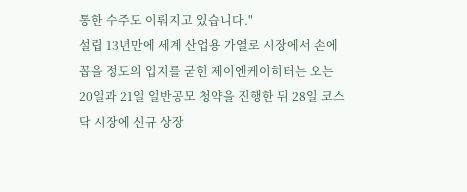통한 수주도 이뤄지고 있습니다."
설립 13년만에 세계 산업용 가열로 시장에서 손에 꼽을 정도의 입지를 굳힌 제이엔케이히터는 오는 20일과 21일 일반공모 청약을 진행한 뒤 28일 코스닥 시장에 신규 상장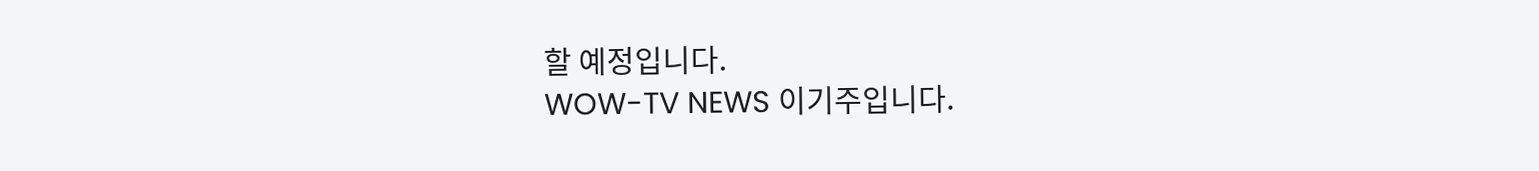할 예정입니다.
WOW-TV NEWS 이기주입니다.